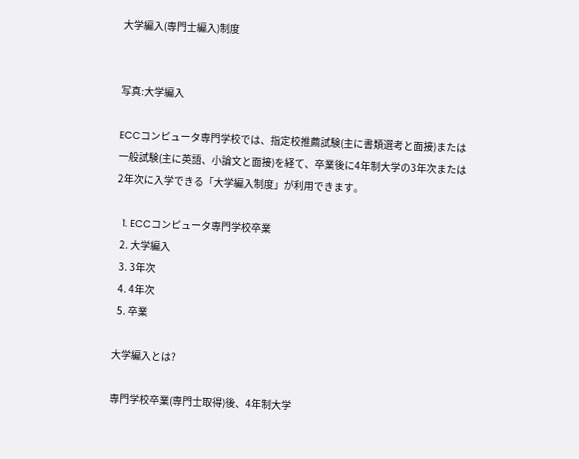大学編入(専門士編入)制度


写真:大学編入

ECCコンピュータ専門学校では、指定校推薦試験(主に書類選考と面接)または一般試験(主に英語、小論文と面接)を経て、卒業後に4年制大学の3年次または2年次に入学できる「大学編入制度」が利用できます。

  1. ECCコンピュータ専門学校卒業
  2. 大学編入
  3. 3年次
  4. 4年次
  5. 卒業

大学編入とは?

専門学校卒業(専門士取得)後、4年制大学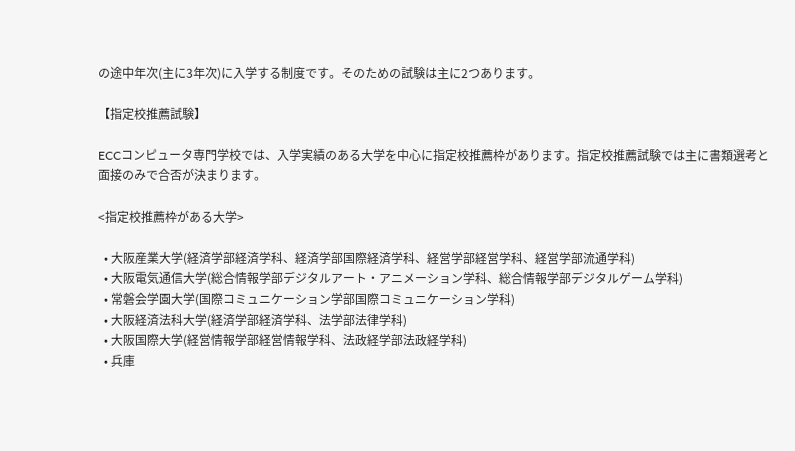の途中年次(主に3年次)に入学する制度です。そのための試験は主に2つあります。

【指定校推薦試験】

ECCコンピュータ専門学校では、入学実績のある大学を中心に指定校推薦枠があります。指定校推薦試験では主に書類選考と面接のみで合否が決まります。

<指定校推薦枠がある大学>

  • 大阪産業大学(経済学部経済学科、経済学部国際経済学科、経営学部経営学科、経営学部流通学科)
  • 大阪電気通信大学(総合情報学部デジタルアート・アニメーション学科、総合情報学部デジタルゲーム学科)
  • 常磐会学園大学(国際コミュニケーション学部国際コミュニケーション学科)
  • 大阪経済法科大学(経済学部経済学科、法学部法律学科)
  • 大阪国際大学(経営情報学部経営情報学科、法政経学部法政経学科)
  • 兵庫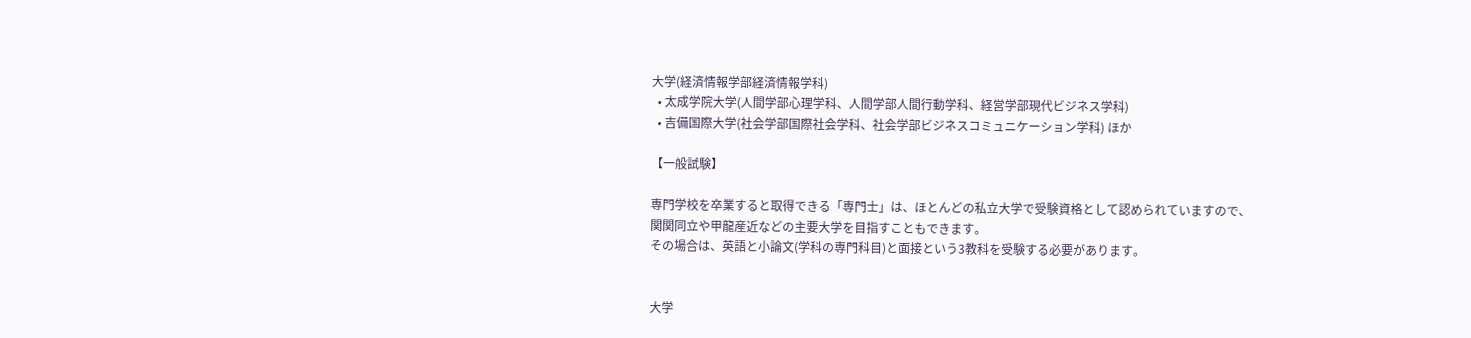大学(経済情報学部経済情報学科)
  • 太成学院大学(人間学部心理学科、人間学部人間行動学科、経営学部現代ビジネス学科)
  • 吉備国際大学(社会学部国際社会学科、社会学部ビジネスコミュニケーション学科) ほか

【一般試験】

専門学校を卒業すると取得できる「専門士」は、ほとんどの私立大学で受験資格として認められていますので、関関同立や甲龍産近などの主要大学を目指すこともできます。
その場合は、英語と小論文(学科の専門科目)と面接という3教科を受験する必要があります。


大学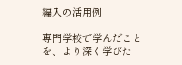編入の活用例

専門学校で学んだことを、より深く学びた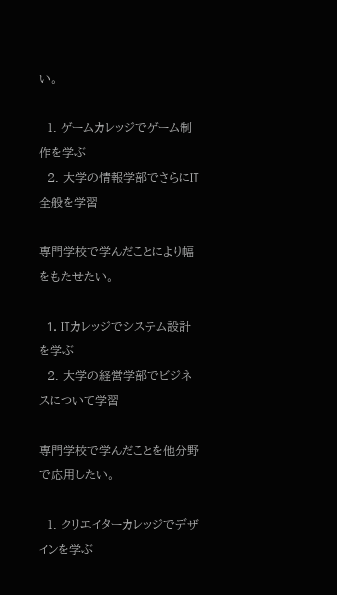い。

  1. ゲームカレッジでゲーム制作を学ぶ
  2. 大学の情報学部でさらにIT全般を学習

専門学校で学んだことにより幅をもたせたい。

  1. ITカレッジでシステム設計を学ぶ
  2. 大学の経営学部でビジネスについて学習

専門学校で学んだことを他分野で応用したい。

  1. クリエイターカレッジでデザインを学ぶ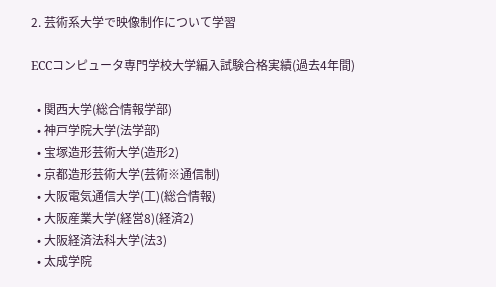2. 芸術系大学で映像制作について学習

ECCコンピュータ専門学校大学編入試験合格実績(過去4年間)

  • 関西大学(総合情報学部)
  • 神戸学院大学(法学部)
  • 宝塚造形芸術大学(造形2)
  • 京都造形芸術大学(芸術※通信制)
  • 大阪電気通信大学(工)(総合情報)
  • 大阪産業大学(経営8)(経済2)
  • 大阪経済法科大学(法3)
  • 太成学院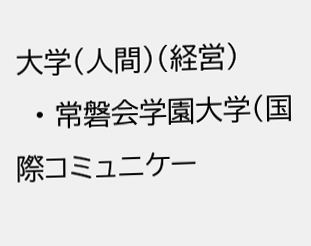大学(人間)(経営)
  • 常磐会学園大学(国際コミュニケー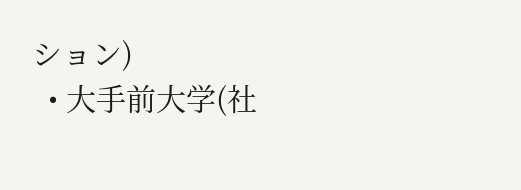ション)
  • 大手前大学(社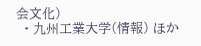会文化)
  • 九州工業大学(情報) ほか